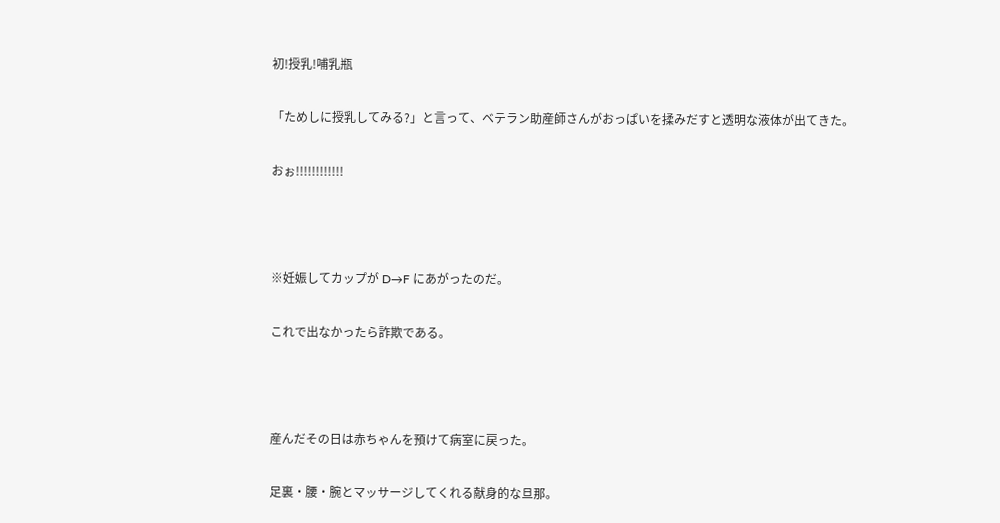初!授乳!哺乳瓶

「ためしに授乳してみる?」と言って、ベテラン助産師さんがおっぱいを揉みだすと透明な液体が出てきた。

おぉ!!!!!!!!!!!!



※妊娠してカップが D→F にあがったのだ。

これで出なかったら詐欺である。



産んだその日は赤ちゃんを預けて病室に戻った。

足裏・腰・腕とマッサージしてくれる献身的な旦那。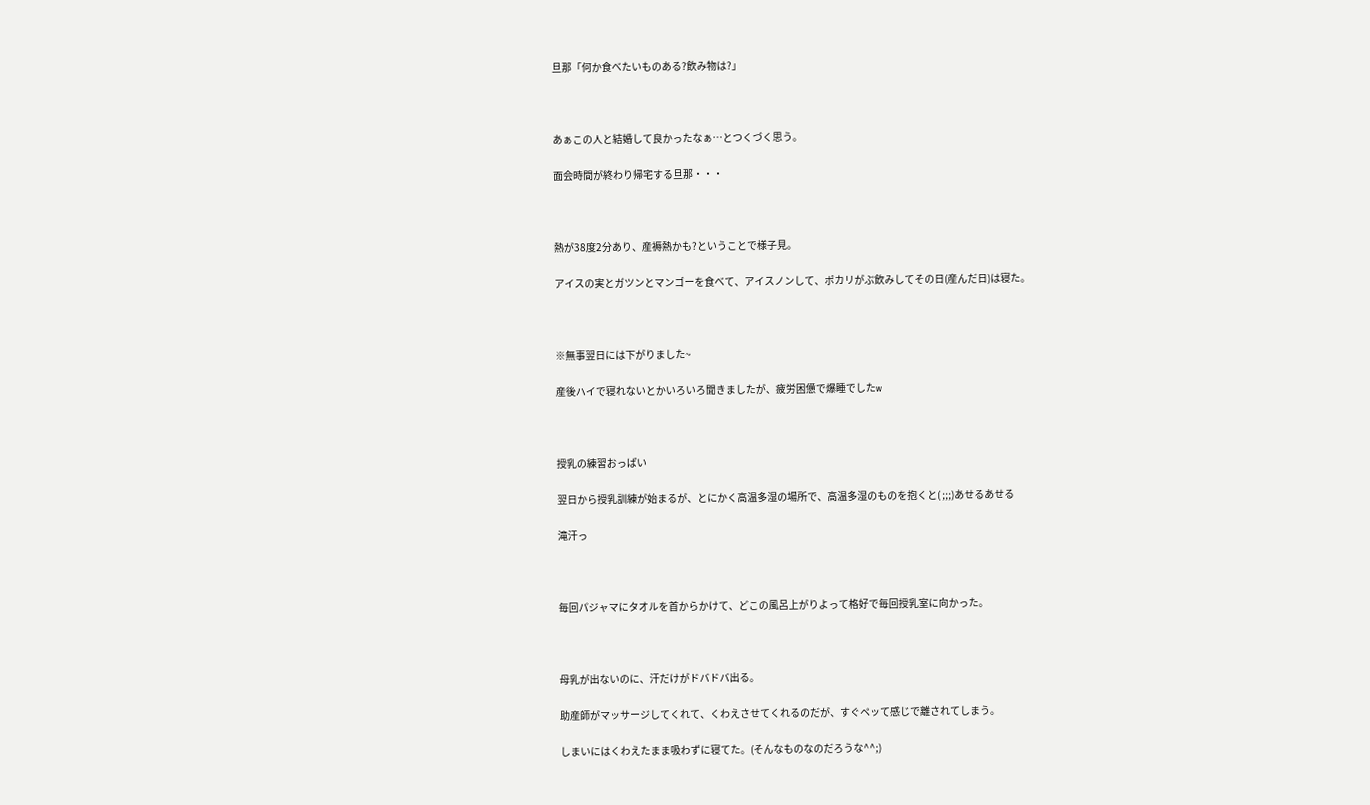旦那「何か食べたいものある?飲み物は?」



あぁこの人と結婚して良かったなぁ…とつくづく思う。

面会時間が終わり帰宅する旦那・・・



熱が38度2分あり、産褥熱かも?ということで様子見。

アイスの実とガツンとマンゴーを食べて、アイスノンして、ポカリがぶ飲みしてその日(産んだ日)は寝た。



※無事翌日には下がりました~

産後ハイで寝れないとかいろいろ聞きましたが、疲労困憊で爆睡でしたw



授乳の練習おっぱい

翌日から授乳訓練が始まるが、とにかく高温多湿の場所で、高温多湿のものを抱くと( ;;;)あせるあせる

滝汗っ



毎回パジャマにタオルを首からかけて、どこの風呂上がりよって格好で毎回授乳室に向かった。



母乳が出ないのに、汗だけがドバドバ出る。

助産師がマッサージしてくれて、くわえさせてくれるのだが、すぐペッて感じで離されてしまう。

しまいにはくわえたまま吸わずに寝てた。(そんなものなのだろうな^^;)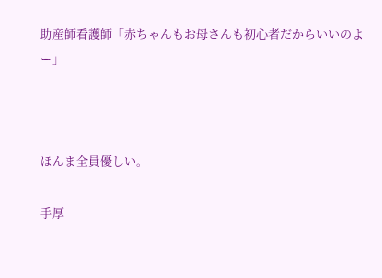助産師看護師「赤ちゃんもお母さんも初心者だからいいのよー」



ほんま全員優しい。

手厚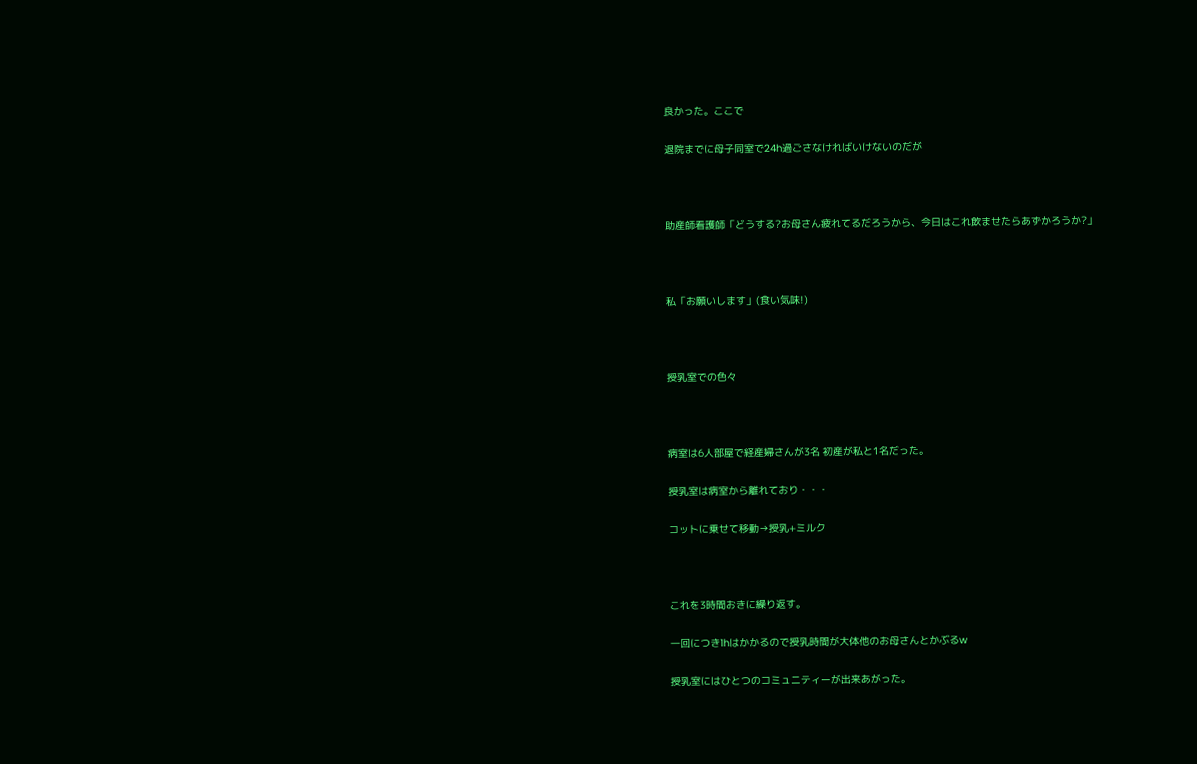良かった。ここで

退院までに母子同室で24h過ごさなければいけないのだが



助産師看護師「どうする?お母さん疲れてるだろうから、今日はこれ飲ませたらあずかろうか?」



私「お願いします」(食い気味!)



授乳室での色々



病室は6人部屋で経産婦さんが3名 初産が私と1名だった。

授乳室は病室から離れており・・・

コットに乗せて移動→授乳+ミルク



これを3時間おきに繰り返す。

一回につき1hはかかるので授乳時間が大体他のお母さんとかぶるw

授乳室にはひとつのコミュニティーが出来あがった。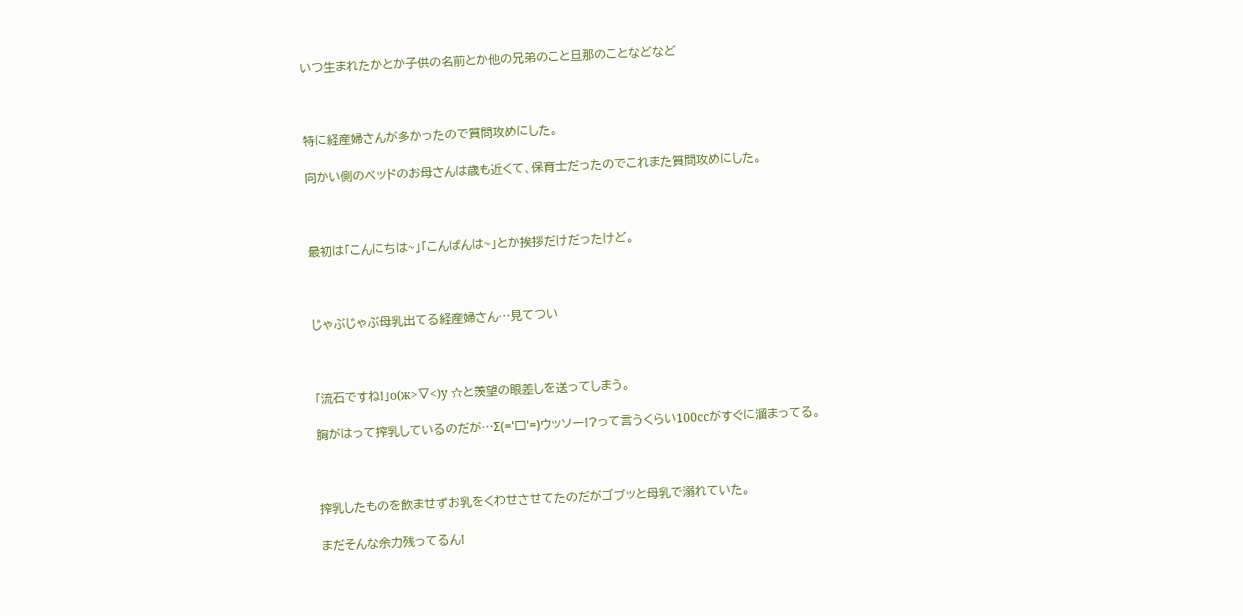いつ生まれたかとか子供の名前とか他の兄弟のこと旦那のことなどなど



特に経産婦さんが多かったので質問攻めにした。

向かい側のベッドのお母さんは歳も近くて、保育士だったのでこれまた質問攻めにした。



最初は「こんにちは~」「こんばんは~」とか挨拶だけだったけど。



じゃぶじゃぶ母乳出てる経産婦さん…見てつい



「流石ですね!」о(ж>▽<)y ☆と羨望の眼差しを送ってしまう。

胸がはって搾乳しているのだが…Σ(='□'=)ウッソー!?って言うくらい100ccがすぐに溜まってる。



搾乳したものを飲ませずお乳をくわせさせてたのだがゴブッと母乳で溺れていた。

まだそんな余力残ってるん!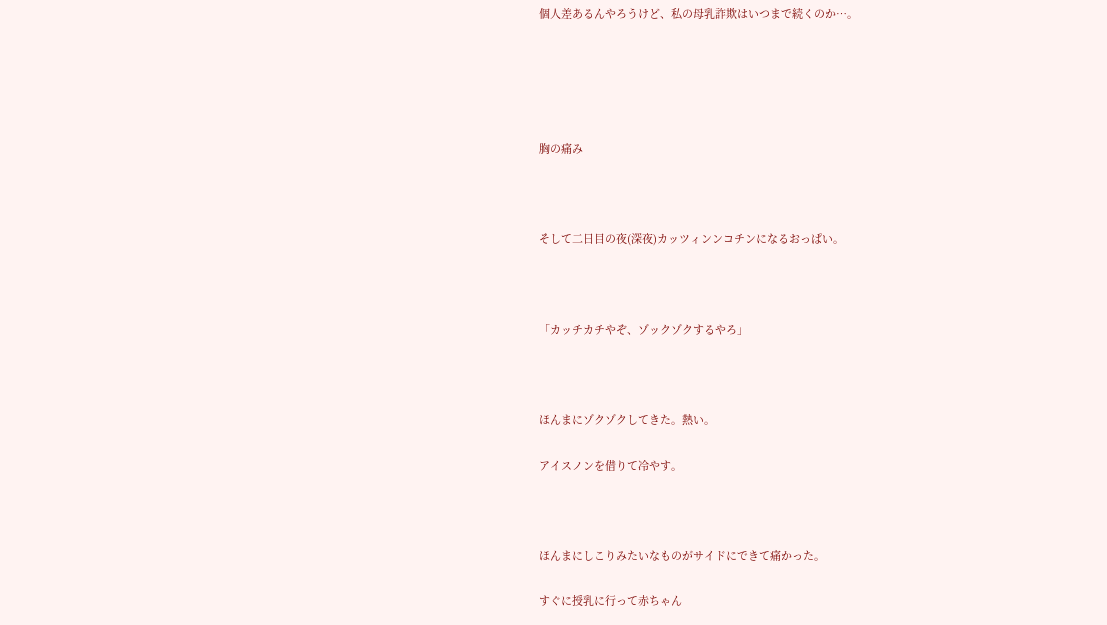個人差あるんやろうけど、私の母乳詐欺はいつまで続くのか…。





胸の痛み



そして二日目の夜(深夜)カッツィンンコチンになるおっぱい。



「カッチカチやぞ、ゾックゾクするやろ」



ほんまにゾクゾクしてきた。熱い。

アイスノンを借りて冷やす。



ほんまにしこりみたいなものがサイドにできて痛かった。

すぐに授乳に行って赤ちゃん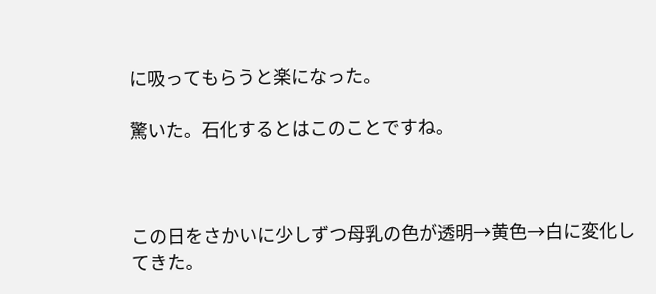に吸ってもらうと楽になった。

驚いた。石化するとはこのことですね。



この日をさかいに少しずつ母乳の色が透明→黄色→白に変化してきた。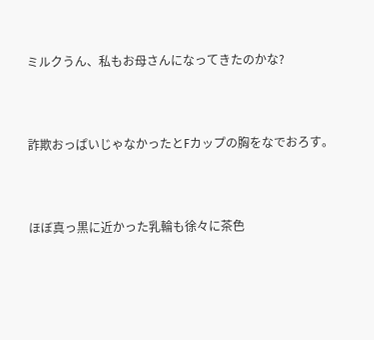ミルクうん、私もお母さんになってきたのかな?



詐欺おっぱいじゃなかったとFカップの胸をなでおろす。



ほぼ真っ黒に近かった乳輪も徐々に茶色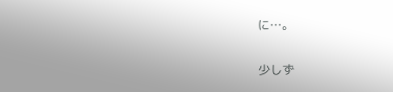に…。

少しず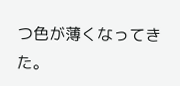つ色が薄くなってきた。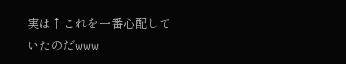実は↑これを一番心配していたのだwww